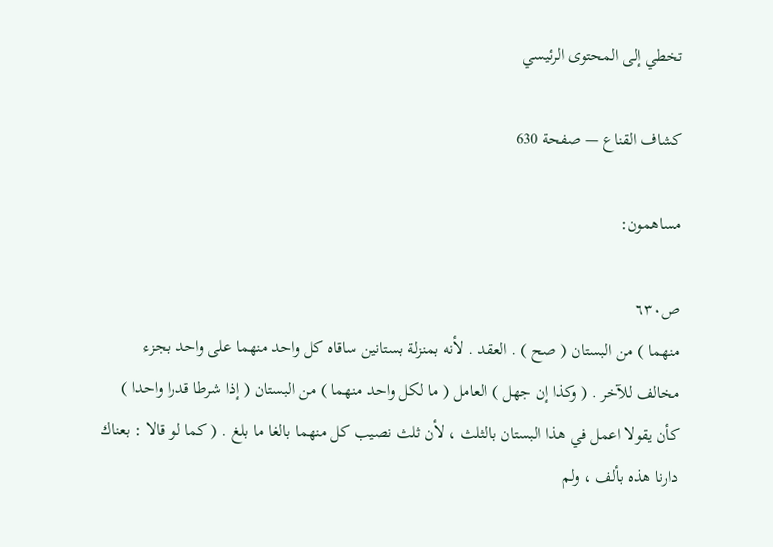تخطي إلى المحتوى الرئيسي

كشاف القناع — صفحة 630

مساهمون:

ص٦٣٠
منهما ) من البستان ( صح ) . العقد . لأنه بمنزلة بستانين ساقاه كل واحد منهما على واحد بجزء مخالف للآخر . ( وكذا إن جهل ) العامل ( ما لكل واحد منهما ) من البستان ( إذا شرطا قدرا واحدا ) كأن يقولا اعمل في هذا البستان بالثلث ، لأن ثلث نصيب كل منهما بالغا ما بلغ . ( كما لو قالا : بعناك دارنا هذه بألف ، ولم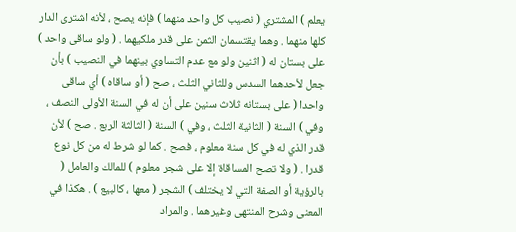يعلم ) المشتري ( نصيب كل واحد منهما ) فإنه يصح ، لأنه اشترى الدار كلها منهما . وهما يقتسمان الثمن على قدر ملكيهما . ( ولو ساقى واحد ) على بستان له ( اثنين ولو مع عدم التساوي بينهما في النصيب ) بأن جعل لأحدهما السدس وللثاني الثلث ، صح ( أو ساقاه ) أي ساقى واحدا ( على بستانه ثلاث سنين على أن له في السنة الأولى النصف ، وفي ) السنة ( الثانية الثلث ، وفي ) السنة ( الثالثة الربع . صح ) لأن قدر الذي له في كل سنة معلوم ، فصح . كما لو شرط له من كل نوع قدرا . ( ولا تصح المساقاة إلا على شجر معلوم ) للمالك والعامل ( بالرؤية أو الصفة التي لا يختلف ) الشجر ( معها ، كالبيع ) . هكذا في المعنى وشرح المنتهى وغيرهما . والمراد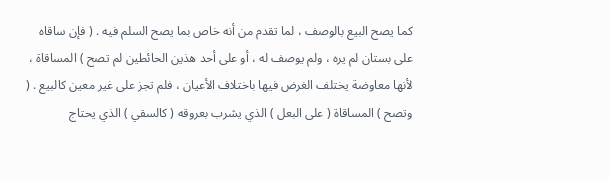كما يصح البيع بالوصف ، لما تقدم من أنه خاص بما يصح السلم فيه . ( فإن ساقاه على بستان لم يره ، ولم يوصف له ، أو على أحد هذين الحائطين لم تصح ) المساقاة ، لأنها معاوضة يختلف الغرض فيها باختلاف الأعيان ، فلم تجز على غير معين كالبيع . ( وتصح ) المساقاة ( على البعل ) الذي يشرب بعروقه ( كالسقي ) الذي يحتاج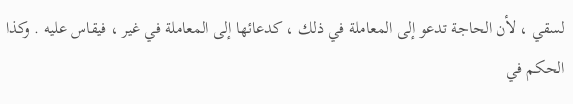لسقي ، لأن الحاجة تدعو إلى المعاملة في ذلك ، كدعائها إلى المعاملة في غير ، فيقاس عليه . وكذا الحكم في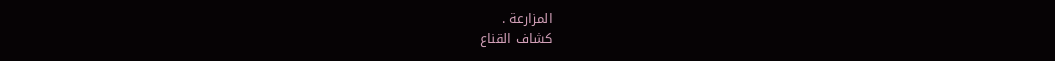المزارعة .
كشاف القناع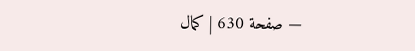— صفحة 630 | كمال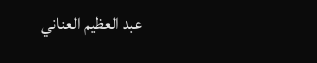عبد العظيم العناني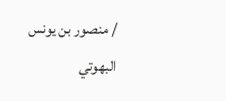/ منصور بن يونس البهوتي